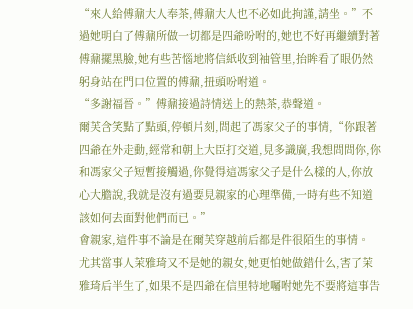“來人給傅鼐大人奉茶,傅鼐大人也不必如此拘謹,請坐。”不過她明白了傅鼐所做一切都是四爺吩咐的,她也不好再繼續對著傅鼐擺黑臉,她有些苦惱地將信紙收到袖管里,抬眸看了眼仍然躬身站在門口位置的傅鼐,扭頭吩咐道。
“多謝福晉。”傅鼐接過詩情送上的熱茶,恭聲道。
爾芙含笑點了點頭,停頓片刻,問起了馮家父子的事情,“你跟著四爺在外走動,經常和朝上大臣打交道,見多識廣,我想問問你,你和馮家父子短暫接觸過,你覺得這馮家父子是什么樣的人,你放心大膽說,我就是沒有過要見親家的心理準備,一時有些不知道該如何去面對他們而已。”
會親家,這件事不論是在爾芙穿越前后都是件很陌生的事情。
尤其當事人茉雅琦又不是她的親女,她更怕她做錯什么,害了茉雅琦后半生了,如果不是四爺在信里特地囑咐她先不要將這事告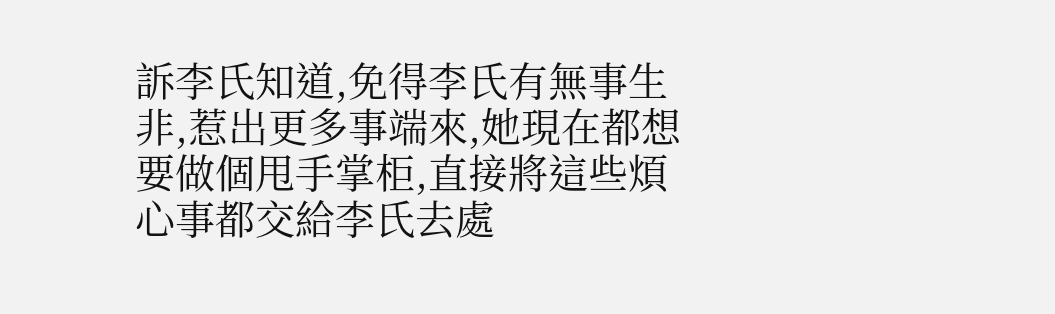訴李氏知道,免得李氏有無事生非,惹出更多事端來,她現在都想要做個甩手掌柜,直接將這些煩心事都交給李氏去處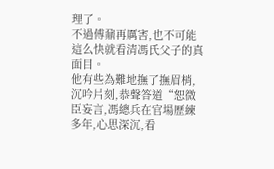理了。
不過傅鼐再厲害,也不可能這么快就看清馮氏父子的真面目。
他有些為難地撫了撫眉梢,沉吟片刻,恭聲答道“恕微臣妄言,馮總兵在官場歷練多年,心思深沉,看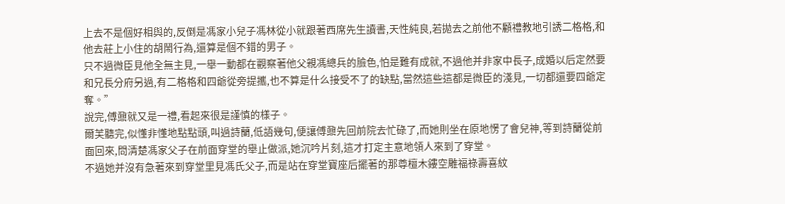上去不是個好相與的,反倒是馮家小兒子馮林從小就跟著西席先生讀書,天性純良,若拋去之前他不顧禮教地引誘二格格,和他去莊上小住的胡鬧行為,還算是個不錯的男子。
只不過微臣見他全無主見,一舉一動都在觀察著他父親馮總兵的臉色,怕是難有成就,不過他并非家中長子,成婚以后定然要和兄長分府另過,有二格格和四爺從旁提攜,也不算是什么接受不了的缺點,當然這些這都是微臣的淺見,一切都還要四爺定奪。”
說完,傅鼐就又是一禮,看起來很是謹慎的樣子。
爾芙聽完,似懂非懂地點點頭,叫過詩蘭,低語幾句,便讓傅鼐先回前院去忙碌了,而她則坐在原地愣了會兒神,等到詩蘭從前面回來,問清楚馮家父子在前面穿堂的舉止做派,她沉吟片刻,這才打定主意地領人來到了穿堂。
不過她并沒有急著來到穿堂里見馮氏父子,而是站在穿堂寶座后擺著的那尊檀木鏤空雕福祿壽喜紋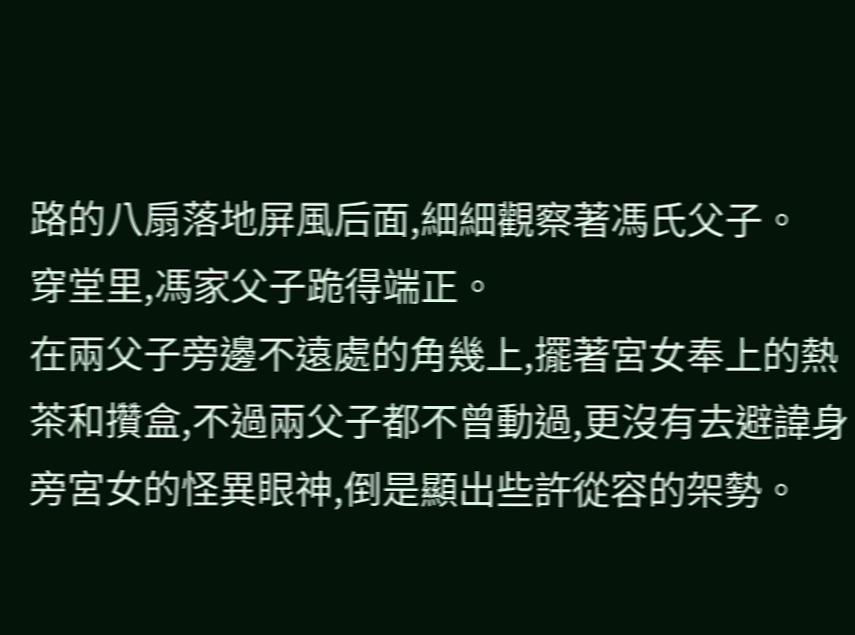路的八扇落地屏風后面,細細觀察著馮氏父子。
穿堂里,馮家父子跪得端正。
在兩父子旁邊不遠處的角幾上,擺著宮女奉上的熱茶和攢盒,不過兩父子都不曾動過,更沒有去避諱身旁宮女的怪異眼神,倒是顯出些許從容的架勢。